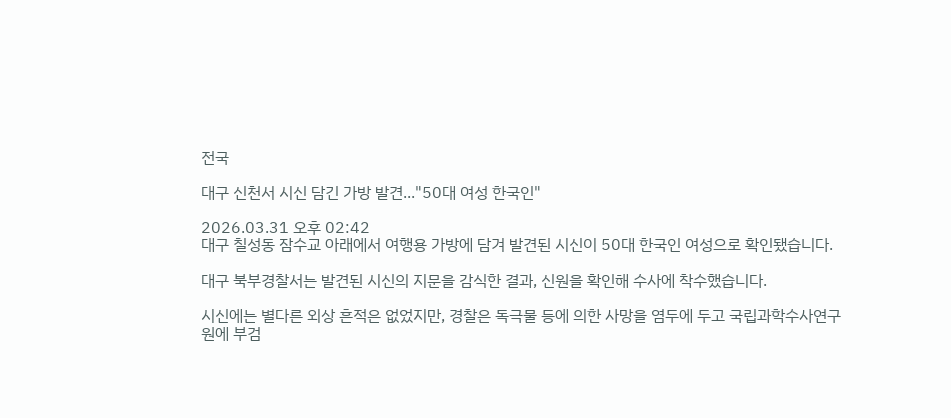전국

대구 신천서 시신 담긴 가방 발견..."50대 여성 한국인"

2026.03.31 오후 02:42
대구 칠성동 잠수교 아래에서 여행용 가방에 담겨 발견된 시신이 50대 한국인 여성으로 확인됐습니다.

대구 북부경찰서는 발견된 시신의 지문을 감식한 결과, 신원을 확인해 수사에 착수했습니다.

시신에는 별다른 외상 흔적은 없었지만, 경찰은 독극물 등에 의한 사망을 염두에 두고 국립과학수사연구원에 부검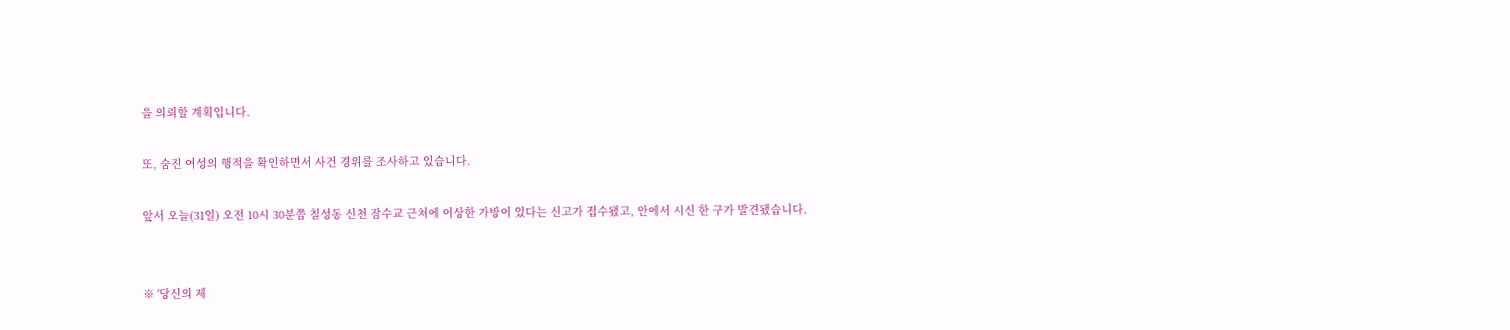을 의뢰할 계획입니다.

또, 숨진 여성의 행적을 확인하면서 사건 경위를 조사하고 있습니다.

앞서 오늘(31일) 오전 10시 30분쯤 칠성동 신천 잠수교 근처에 이상한 가방이 있다는 신고가 접수됐고, 안에서 시신 한 구가 발견됐습니다.


※ '당신의 제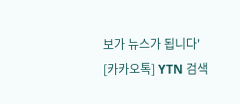보가 뉴스가 됩니다'
[카카오톡] YTN 검색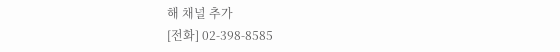해 채널 추가
[전화] 02-398-8585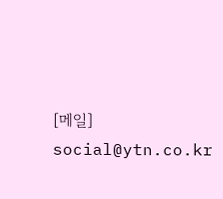[메일] social@ytn.co.kr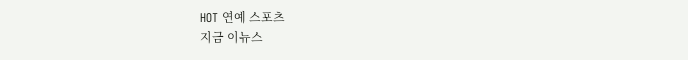HOT 연예 스포츠
지금 이뉴스